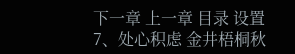下一章 上一章 目录 设置
7、处心积虑 金井梧桐秋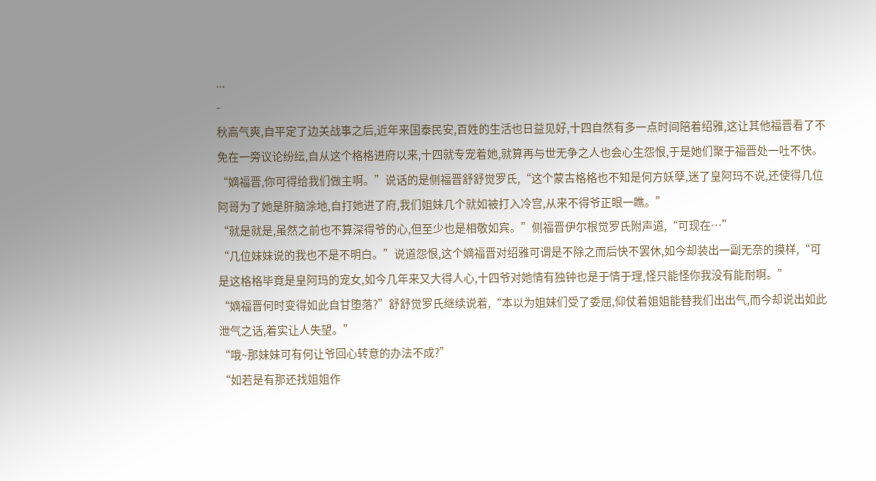...
-
秋高气爽,自平定了边关战事之后,近年来国泰民安,百姓的生活也日益见好,十四自然有多一点时间陪着绍雅,这让其他福晋看了不免在一旁议论纷纭,自从这个格格进府以来,十四就专宠着她,就算再与世无争之人也会心生怨恨,于是她们聚于福晋处一吐不快。
“嫡福晋,你可得给我们做主啊。”说话的是侧福晋舒舒觉罗氏,“这个蒙古格格也不知是何方妖孽,迷了皇阿玛不说,还使得几位阿哥为了她是肝脑涂地,自打她进了府,我们姐妹几个就如被打入冷宫,从来不得爷正眼一瞧。”
“就是就是,虽然之前也不算深得爷的心,但至少也是相敬如宾。”侧福晋伊尔根觉罗氏附声道,“可现在…”
“几位妹妹说的我也不是不明白。”说道怨恨,这个嫡福晋对绍雅可谓是不除之而后快不罢休,如今却装出一副无奈的摸样,“可是这格格毕竟是皇阿玛的宠女,如今几年来又大得人心,十四爷对她情有独钟也是于情于理,怪只能怪你我没有能耐啊。”
“嫡福晋何时变得如此自甘堕落?”舒舒觉罗氏继续说着,“本以为姐妹们受了委屈,仰仗着姐姐能替我们出出气,而今却说出如此泄气之话,着实让人失望。”
“哦~那妹妹可有何让爷回心转意的办法不成?”
“如若是有那还找姐姐作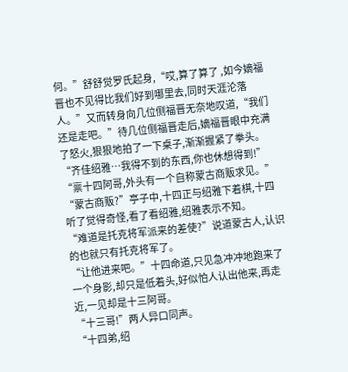何。”舒舒觉罗氏起身,“哎,算了算了 ,如今嫡福晋也不见得比我们好到哪里去,同时天涯沦落人。”又而转身向几位侧福晋无奈地叹道,“我们还是走吧。”待几位侧福晋走后,嫡福晋眼中充满了怒火,狠狠地拍了一下桌子,渐渐握紧了拳头。
“齐佳绍雅…我得不到的东西,你也休想得到!”
“禀十四阿哥,外头有一个自称蒙古商贩求见。”
“蒙古商贩?”亭子中,十四正与绍雅下着棋,十四听了觉得奇怪,看了看绍雅,绍雅表示不知。
“难道是托克将军派来的差使?”说道蒙古人,认识的也就只有托克将军了。
“让他进来吧。”十四命道,只见急冲冲地跑来了一个身影,却只是低着头,好似怕人认出他来,再走近,一见却是十三阿哥。
“十三哥!”两人异口同声。
“十四弟,绍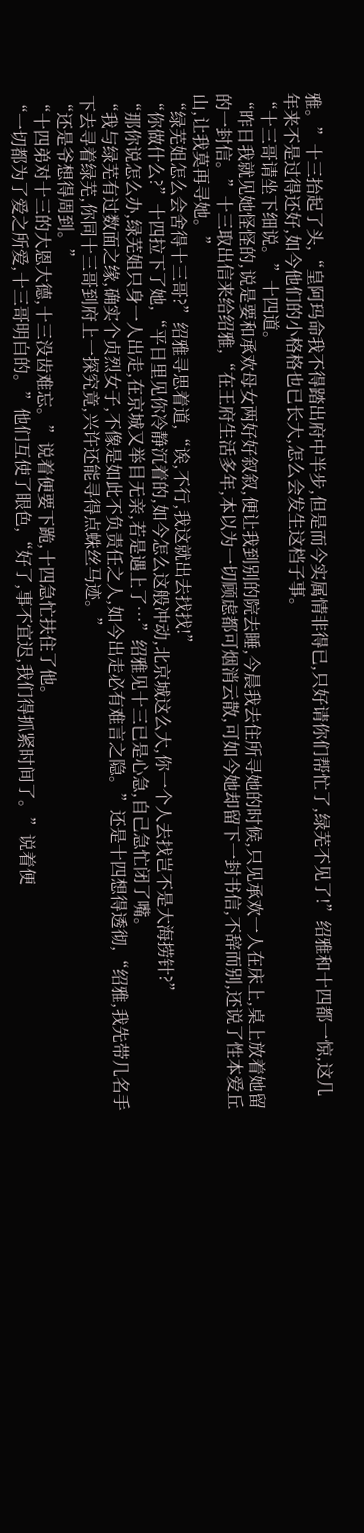雅。”十三抬起了头,“皇阿玛命我不得踏出府中半步,但是而今实属情非得已,只好请你们帮忙了,绿芜不见了!”绍雅和十四都一惊,这几年来不是过得还好,如今他们的小格格也已长大,怎么会发生这档子事。
“十三哥请坐下细说。”十四道。
“昨日我就见她怪怪的,说是要和承欢母女两好好叙叙,便让我到别的院去睡,今晨我去住所寻她的时候,只见承欢一人在床上,桌上放着她留的一封信。”十三取出信来给绍雅,“在王府生活多年,本以为一切顾虑都可烟消云散,可如今她却留下一封书信,不辞而别,还说了性本爱丘山,让我莫再寻她。”
“绿芜姐怎么会舍得十三哥?”绍雅寻思着道,“诶,不行,我这就出去找找!”
“你做什么?”十四拉下了她,“平日里见你冷静沉着的,如今怎么这般冲动,北京城这么大,你一个人去找岂不是大海捞针?”
“那你说怎么办,绿芜姐只身一人出走,在京城又举目无亲,若是遇上了…”绍雅见十三已是心急,自己急忙闭了嘴。
“我与绿芜有过数面之缘,确实个贞烈女子,不像是如此不负责任之人,如今出走必有难言之隐。”还是十四想得透彻,“绍雅,我先带几名手下去寻着绿芜,你同十三哥到府上一探究竟,兴许还能寻得点蛛丝马迹。”
“还是爷想得周到。”
“十四弟对十三的大恩大德,十三没齿难忘。”说着便要下跪,十四急忙扶住了他。
“一切都为了爱之所爱,十三哥明白的。”他们互使了眼色,“好了,事不宜迟,我们得抓紧时间了。”说着便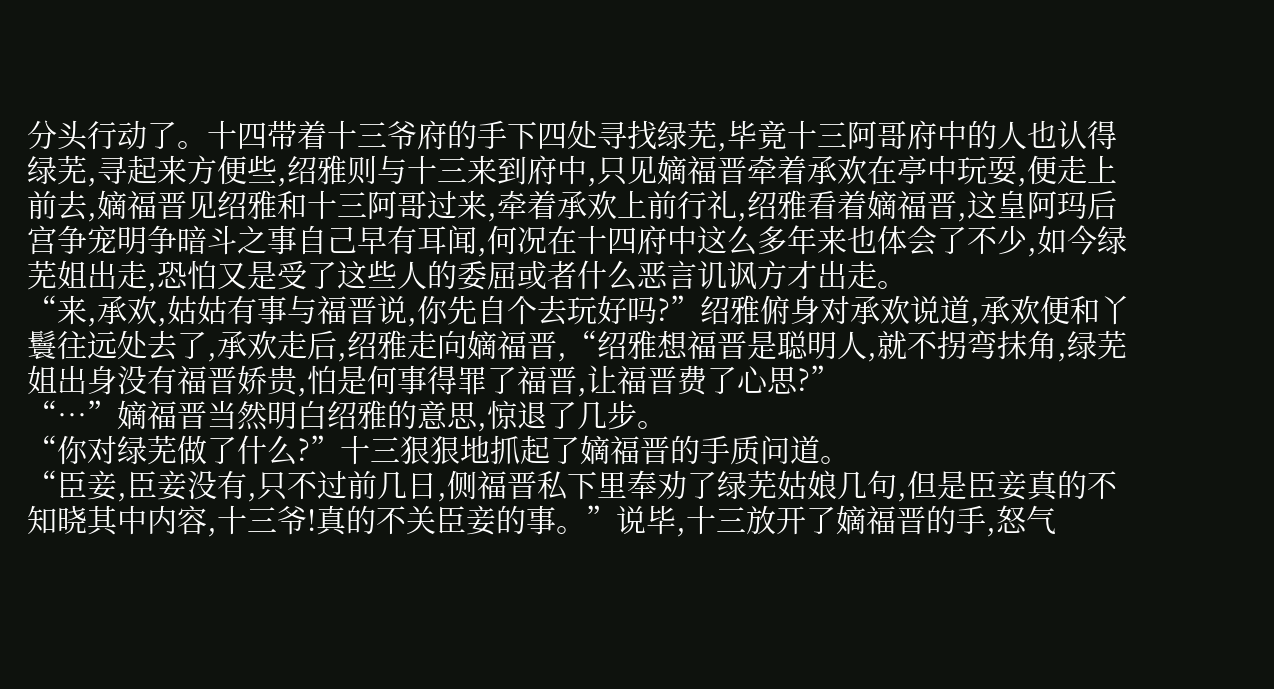分头行动了。十四带着十三爷府的手下四处寻找绿芜,毕竟十三阿哥府中的人也认得绿芜,寻起来方便些,绍雅则与十三来到府中,只见嫡福晋牵着承欢在亭中玩耍,便走上前去,嫡福晋见绍雅和十三阿哥过来,牵着承欢上前行礼,绍雅看着嫡福晋,这皇阿玛后宫争宠明争暗斗之事自己早有耳闻,何况在十四府中这么多年来也体会了不少,如今绿芜姐出走,恐怕又是受了这些人的委屈或者什么恶言讥讽方才出走。
“来,承欢,姑姑有事与福晋说,你先自个去玩好吗?”绍雅俯身对承欢说道,承欢便和丫鬟往远处去了,承欢走后,绍雅走向嫡福晋,“绍雅想福晋是聪明人,就不拐弯抹角,绿芜姐出身没有福晋娇贵,怕是何事得罪了福晋,让福晋费了心思?”
“…”嫡福晋当然明白绍雅的意思,惊退了几步。
“你对绿芜做了什么?”十三狠狠地抓起了嫡福晋的手质问道。
“臣妾,臣妾没有,只不过前几日,侧福晋私下里奉劝了绿芜姑娘几句,但是臣妾真的不知晓其中内容,十三爷!真的不关臣妾的事。”说毕,十三放开了嫡福晋的手,怒气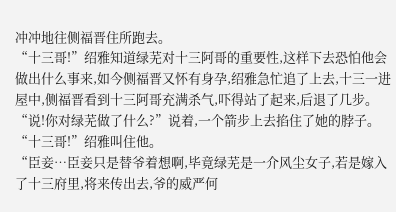冲冲地往侧福晋住所跑去。
“十三哥!”绍雅知道绿芜对十三阿哥的重要性,这样下去恐怕他会做出什么事来,如今侧福晋又怀有身孕,绍雅急忙追了上去,十三一进屋中,侧福晋看到十三阿哥充满杀气,吓得站了起来,后退了几步。
“说!你对绿芜做了什么?”说着,一个箭步上去掐住了她的脖子。
“十三哥!”绍雅叫住他。
“臣妾…臣妾只是替爷着想啊,毕竟绿芜是一介风尘女子,若是嫁入了十三府里,将来传出去,爷的威严何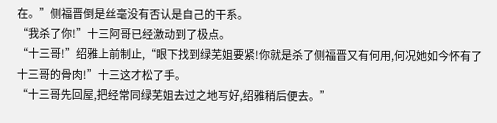在。”侧福晋倒是丝毫没有否认是自己的干系。
“我杀了你!”十三阿哥已经激动到了极点。
“十三哥!”绍雅上前制止,“眼下找到绿芜姐要紧!你就是杀了侧福晋又有何用,何况她如今怀有了十三哥的骨肉!”十三这才松了手。
“十三哥先回屋,把经常同绿芜姐去过之地写好,绍雅稍后便去。”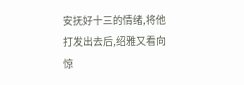安抚好十三的情绪,将他打发出去后,绍雅又看向惊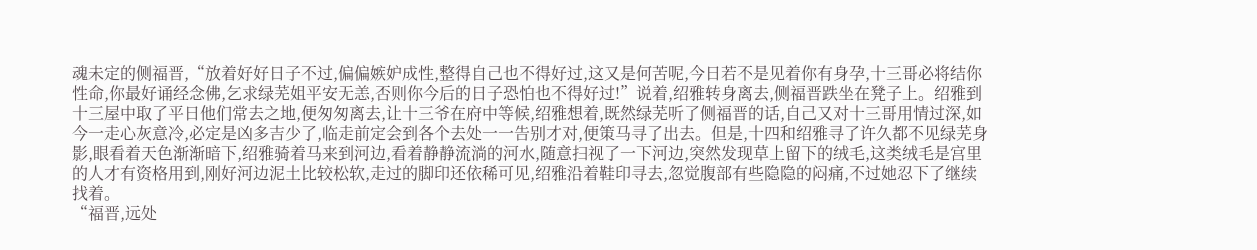魂未定的侧福晋,“放着好好日子不过,偏偏嫉妒成性,整得自己也不得好过,这又是何苦呢,今日若不是见着你有身孕,十三哥必将结你性命,你最好诵经念佛,乞求绿芜姐平安无恙,否则你今后的日子恐怕也不得好过!”说着,绍雅转身离去,侧福晋跌坐在凳子上。绍雅到十三屋中取了平日他们常去之地,便匆匆离去,让十三爷在府中等候,绍雅想着,既然绿芜听了侧福晋的话,自己又对十三哥用情过深,如今一走心灰意冷,必定是凶多吉少了,临走前定会到各个去处一一告别才对,便策马寻了出去。但是,十四和绍雅寻了许久都不见绿芜身影,眼看着天色渐渐暗下,绍雅骑着马来到河边,看着静静流淌的河水,随意扫视了一下河边,突然发现草上留下的绒毛,这类绒毛是宫里的人才有资格用到,刚好河边泥土比较松软,走过的脚印还依稀可见,绍雅沿着鞋印寻去,忽觉腹部有些隐隐的闷痛,不过她忍下了继续找着。
“福晋,远处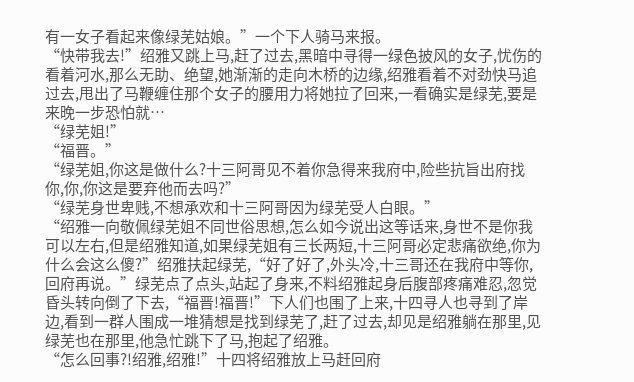有一女子看起来像绿芜姑娘。”一个下人骑马来报。
“快带我去!”绍雅又跳上马,赶了过去,黑暗中寻得一绿色披风的女子,忧伤的看着河水,那么无助、绝望,她渐渐的走向木桥的边缘,绍雅看着不对劲快马追过去,甩出了马鞭缠住那个女子的腰用力将她拉了回来,一看确实是绿芜,要是来晚一步恐怕就…
“绿芜姐!”
“福晋。”
“绿芜姐,你这是做什么?十三阿哥见不着你急得来我府中,险些抗旨出府找你,你,你这是要弃他而去吗?”
“绿芜身世卑贱,不想承欢和十三阿哥因为绿芜受人白眼。”
“绍雅一向敬佩绿芜姐不同世俗思想,怎么如今说出这等话来,身世不是你我可以左右,但是绍雅知道,如果绿芜姐有三长两短,十三阿哥必定悲痛欲绝,你为什么会这么傻?”绍雅扶起绿芜,“好了好了,外头冷,十三哥还在我府中等你,回府再说。”绿芜点了点头,站起了身来,不料绍雅起身后腹部疼痛难忍,忽觉昏头转向倒了下去,“福晋!福晋!”下人们也围了上来,十四寻人也寻到了岸边,看到一群人围成一堆猜想是找到绿芜了,赶了过去,却见是绍雅躺在那里,见绿芜也在那里,他急忙跳下了马,抱起了绍雅。
“怎么回事?!绍雅,绍雅!”十四将绍雅放上马赶回府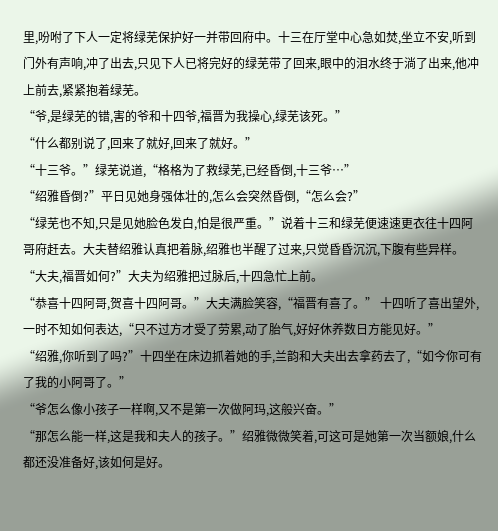里,吩咐了下人一定将绿芜保护好一并带回府中。十三在厅堂中心急如焚,坐立不安,听到门外有声响,冲了出去,只见下人已将完好的绿芜带了回来,眼中的泪水终于淌了出来,他冲上前去,紧紧抱着绿芜。
“爷,是绿芜的错,害的爷和十四爷,福晋为我操心,绿芜该死。”
“什么都别说了,回来了就好,回来了就好。”
“十三爷。”绿芜说道,“格格为了救绿芜,已经昏倒,十三爷…”
“绍雅昏倒?”平日见她身强体壮的,怎么会突然昏倒,“怎么会?”
“绿芜也不知,只是见她脸色发白,怕是很严重。”说着十三和绿芜便速速更衣往十四阿哥府赶去。大夫替绍雅认真把着脉,绍雅也半醒了过来,只觉昏昏沉沉,下腹有些异样。
“大夫,福晋如何?”大夫为绍雅把过脉后,十四急忙上前。
“恭喜十四阿哥,贺喜十四阿哥。”大夫满脸笑容,“福晋有喜了。” 十四听了喜出望外,一时不知如何表达,“只不过方才受了劳累,动了胎气,好好休养数日方能见好。”
“绍雅,你听到了吗?”十四坐在床边抓着她的手,兰韵和大夫出去拿药去了,“如今你可有了我的小阿哥了。”
“爷怎么像小孩子一样啊,又不是第一次做阿玛,这般兴奋。”
“那怎么能一样,这是我和夫人的孩子。”绍雅微微笑着,可这可是她第一次当额娘,什么都还没准备好,该如何是好。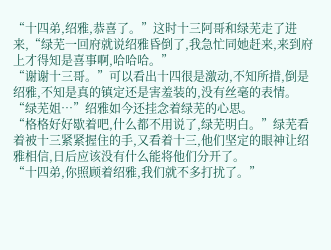“十四弟,绍雅,恭喜了。”这时十三阿哥和绿芜走了进来,“绿芜一回府就说绍雅昏倒了,我急忙同她赶来,来到府上才得知是喜事啊,哈哈哈。”
“谢谢十三哥。”可以看出十四很是激动,不知所措,倒是绍雅,不知是真的镇定还是害羞装的,没有丝毫的表情。
“绿芜姐…”绍雅如今还挂念着绿芜的心思。
“格格好好歇着吧,什么都不用说了,绿芜明白。”绿芜看着被十三紧紧握住的手,又看着十三,他们坚定的眼神让绍雅相信,日后应该没有什么能将他们分开了。
“十四弟,你照顾着绍雅,我们就不多打扰了。”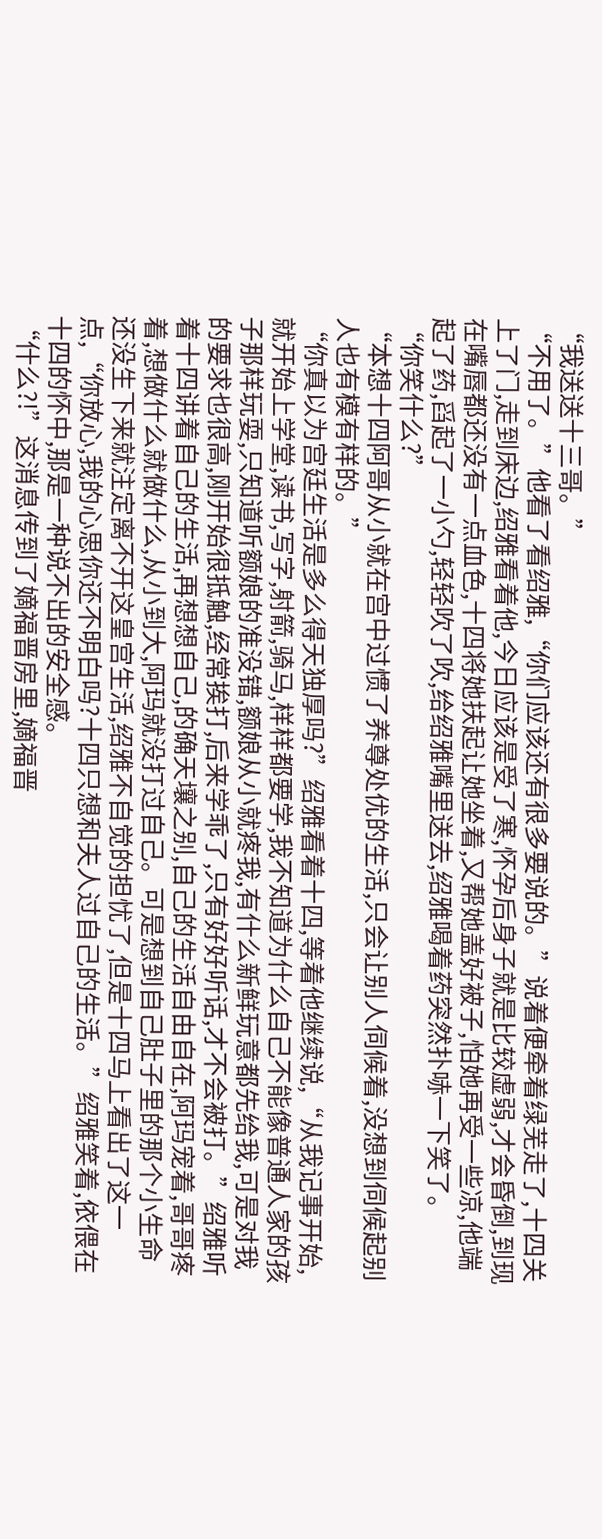“我送送十三哥。”
“不用了。”他看了看绍雅,“你们应该还有很多要说的。”说着便牵着绿芜走了,十四关上了门,走到床边,绍雅看着他,今日应该是受了寒,怀孕后身子就是比较虚弱,才会昏倒,到现在嘴唇都还没有一点血色,十四将她扶起让她坐着,又帮她盖好被子,怕她再受一些凉,他端起了药,舀起了一小勺,轻轻吹了吹,给绍雅嘴里送去,绍雅喝着药突然扑哧一下笑了。
“你笑什么?”
“本想十四阿哥从小就在宫中过惯了养尊处优的生活,只会让别人伺候着,没想到伺候起别人也有模有样的。”
“你真以为宫廷生活是多么得天独厚吗?”绍雅看着十四,等着他继续说,“从我记事开始,就开始上学堂,读书,写字,射箭,骑马,样样都要学,我不知道为什么自己不能像普通人家的孩子那样玩耍,只知道听额娘的准没错,额娘从小就疼我,有什么新鲜玩意都先给我,可是对我的要求也很高,刚开始很抵触,经常挨打,后来学乖了,只有好好听话,才不会被打。”绍雅听着十四讲着自己的生活,再想想自己,的确天壤之别,自己的生活自由自在,阿玛宠着,哥哥疼着,想做什么就做什么,从小到大,阿玛就没打过自己。可是想到自己肚子里的那个小生命还没生下来就注定离不开这皇宫生活,绍雅不自觉的担忧了,但是十四马上看出了这一点,“你放心,我的心思你还不明白吗?十四只想和夫人过自己的生活。”绍雅笑着,依偎在十四的怀中,那是一种说不出的安全感。
“什么?!”这消息传到了嫡福晋房里,嫡福晋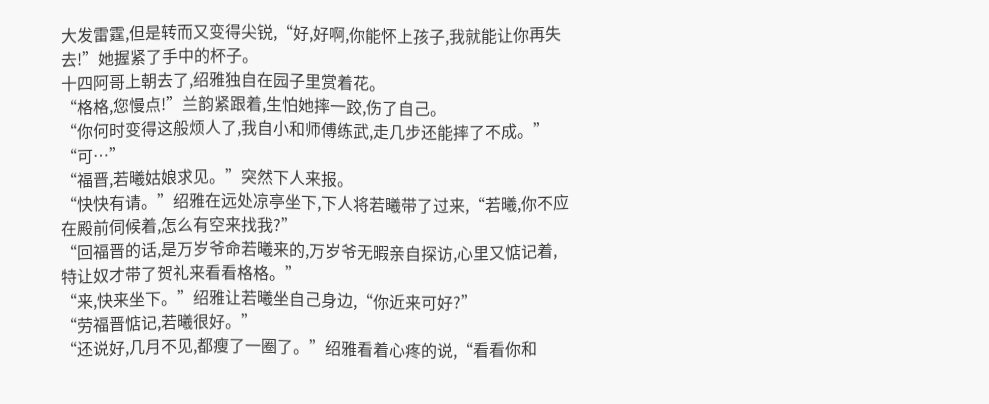大发雷霆,但是转而又变得尖锐,“好,好啊,你能怀上孩子,我就能让你再失去!”她握紧了手中的杯子。
十四阿哥上朝去了,绍雅独自在园子里赏着花。
“格格,您慢点!”兰韵紧跟着,生怕她摔一跤,伤了自己。
“你何时变得这般烦人了,我自小和师傅练武,走几步还能摔了不成。”
“可…”
“福晋,若曦姑娘求见。”突然下人来报。
“快快有请。”绍雅在远处凉亭坐下,下人将若曦带了过来,“若曦,你不应在殿前伺候着,怎么有空来找我?”
“回福晋的话,是万岁爷命若曦来的,万岁爷无暇亲自探访,心里又惦记着,特让奴才带了贺礼来看看格格。”
“来,快来坐下。”绍雅让若曦坐自己身边,“你近来可好?”
“劳福晋惦记,若曦很好。”
“还说好,几月不见,都瘦了一圈了。”绍雅看着心疼的说,“看看你和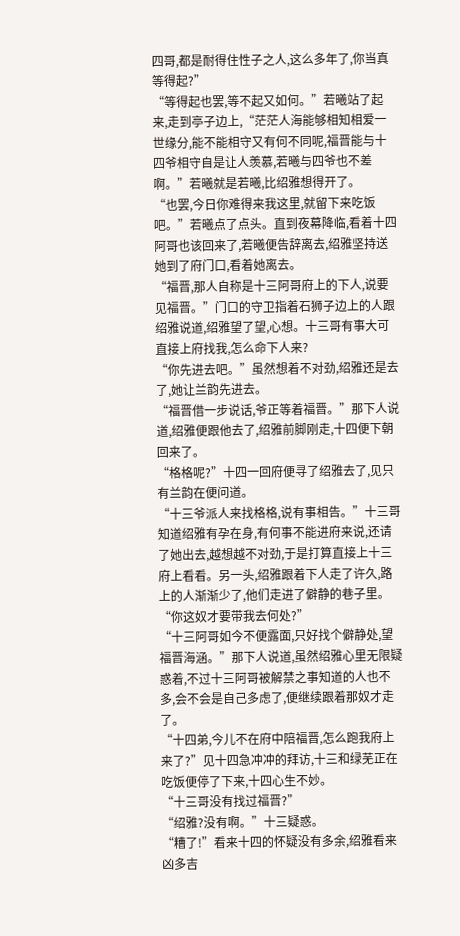四哥,都是耐得住性子之人,这么多年了,你当真等得起?”
“等得起也罢,等不起又如何。”若曦站了起来,走到亭子边上,“茫茫人海能够相知相爱一世缘分,能不能相守又有何不同呢,福晋能与十四爷相守自是让人羡慕,若曦与四爷也不差啊。”若曦就是若曦,比绍雅想得开了。
“也罢,今日你难得来我这里,就留下来吃饭吧。”若曦点了点头。直到夜幕降临,看着十四阿哥也该回来了,若曦便告辞离去,绍雅坚持送她到了府门口,看着她离去。
“福晋,那人自称是十三阿哥府上的下人,说要见福晋。”门口的守卫指着石狮子边上的人跟绍雅说道,绍雅望了望,心想。十三哥有事大可直接上府找我,怎么命下人来?
“你先进去吧。”虽然想着不对劲,绍雅还是去了,她让兰韵先进去。
“福晋借一步说话,爷正等着福晋。”那下人说道,绍雅便跟他去了,绍雅前脚刚走,十四便下朝回来了。
“格格呢?”十四一回府便寻了绍雅去了,见只有兰韵在便问道。
“十三爷派人来找格格,说有事相告。”十三哥知道绍雅有孕在身,有何事不能进府来说,还请了她出去,越想越不对劲,于是打算直接上十三府上看看。另一头,绍雅跟着下人走了许久,路上的人渐渐少了,他们走进了僻静的巷子里。
“你这奴才要带我去何处?”
“十三阿哥如今不便露面,只好找个僻静处,望福晋海涵。”那下人说道,虽然绍雅心里无限疑惑着,不过十三阿哥被解禁之事知道的人也不多,会不会是自己多虑了,便继续跟着那奴才走了。
“十四弟,今儿不在府中陪福晋,怎么跑我府上来了?”见十四急冲冲的拜访,十三和绿芜正在吃饭便停了下来,十四心生不妙。
“十三哥没有找过福晋?”
“绍雅?没有啊。”十三疑惑。
“糟了!”看来十四的怀疑没有多余,绍雅看来凶多吉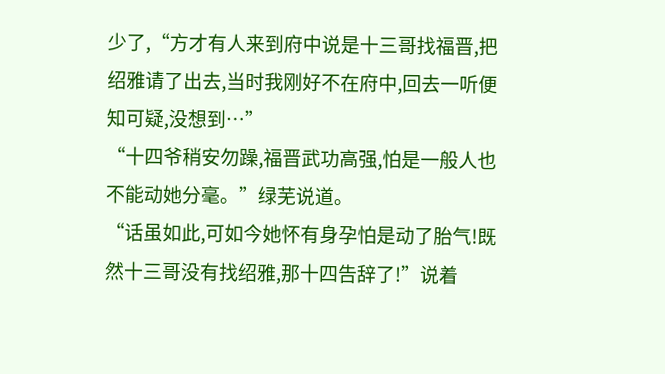少了,“方才有人来到府中说是十三哥找福晋,把绍雅请了出去,当时我刚好不在府中,回去一听便知可疑,没想到…”
“十四爷稍安勿躁,福晋武功高强,怕是一般人也不能动她分毫。”绿芜说道。
“话虽如此,可如今她怀有身孕怕是动了胎气!既然十三哥没有找绍雅,那十四告辞了!”说着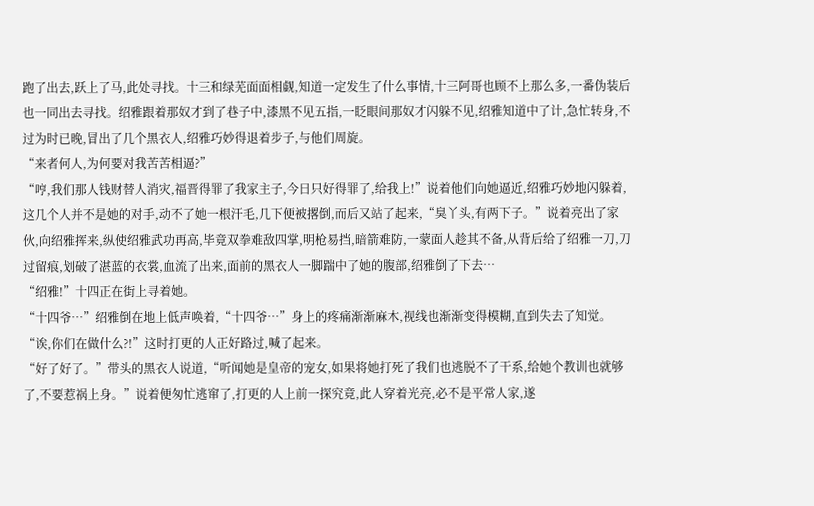跑了出去,跃上了马,此处寻找。十三和绿芜面面相觑,知道一定发生了什么事情,十三阿哥也顾不上那么多,一番伪装后也一同出去寻找。绍雅跟着那奴才到了巷子中,漆黑不见五指,一眨眼间那奴才闪躲不见,绍雅知道中了计,急忙转身,不过为时已晚,冒出了几个黑衣人,绍雅巧妙得退着步子,与他们周旋。
“来者何人,为何要对我苦苦相逼?”
“哼,我们那人钱财替人消灾,福晋得罪了我家主子,今日只好得罪了,给我上!”说着他们向她逼近,绍雅巧妙地闪躲着,这几个人并不是她的对手,动不了她一根汗毛,几下便被撂倒,而后又站了起来,“臭丫头,有两下子。”说着亮出了家伙,向绍雅挥来,纵使绍雅武功再高,毕竟双拳难敌四掌,明枪易挡,暗箭难防,一蒙面人趁其不备,从背后给了绍雅一刀,刀过留痕,划破了湛蓝的衣裳,血流了出来,面前的黑衣人一脚踹中了她的腹部,绍雅倒了下去…
“绍雅!”十四正在街上寻着她。
“十四爷…”绍雅倒在地上低声唤着,“十四爷…”身上的疼痛渐渐麻木,视线也渐渐变得模糊,直到失去了知觉。
“诶,你们在做什么?!”这时打更的人正好路过,喊了起来。
“好了好了。”带头的黑衣人说道,“听闻她是皇帝的宠女,如果将她打死了我们也逃脱不了干系,给她个教训也就够了,不要惹祸上身。”说着便匆忙逃窜了,打更的人上前一探究竟,此人穿着光亮,必不是平常人家,遂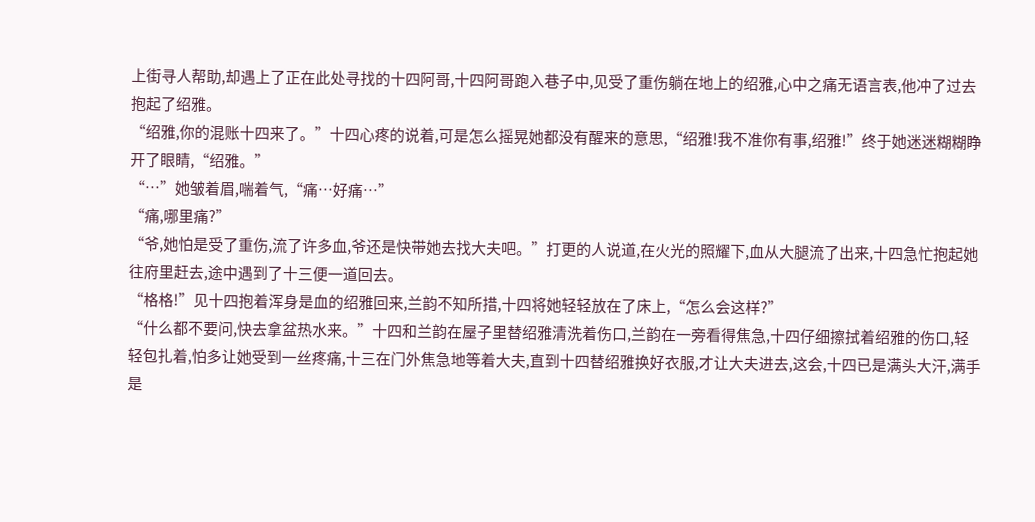上街寻人帮助,却遇上了正在此处寻找的十四阿哥,十四阿哥跑入巷子中,见受了重伤躺在地上的绍雅,心中之痛无语言表,他冲了过去抱起了绍雅。
“绍雅,你的混账十四来了。”十四心疼的说着,可是怎么摇晃她都没有醒来的意思,“绍雅!我不准你有事,绍雅!”终于她迷迷糊糊睁开了眼睛,“绍雅。”
“…”她皱着眉,喘着气,“痛…好痛…”
“痛,哪里痛?”
“爷,她怕是受了重伤,流了许多血,爷还是快带她去找大夫吧。”打更的人说道,在火光的照耀下,血从大腿流了出来,十四急忙抱起她往府里赶去,途中遇到了十三便一道回去。
“格格!”见十四抱着浑身是血的绍雅回来,兰韵不知所措,十四将她轻轻放在了床上,“怎么会这样?”
“什么都不要问,快去拿盆热水来。”十四和兰韵在屋子里替绍雅清洗着伤口,兰韵在一旁看得焦急,十四仔细擦拭着绍雅的伤口,轻轻包扎着,怕多让她受到一丝疼痛,十三在门外焦急地等着大夫,直到十四替绍雅换好衣服,才让大夫进去,这会,十四已是满头大汗,满手是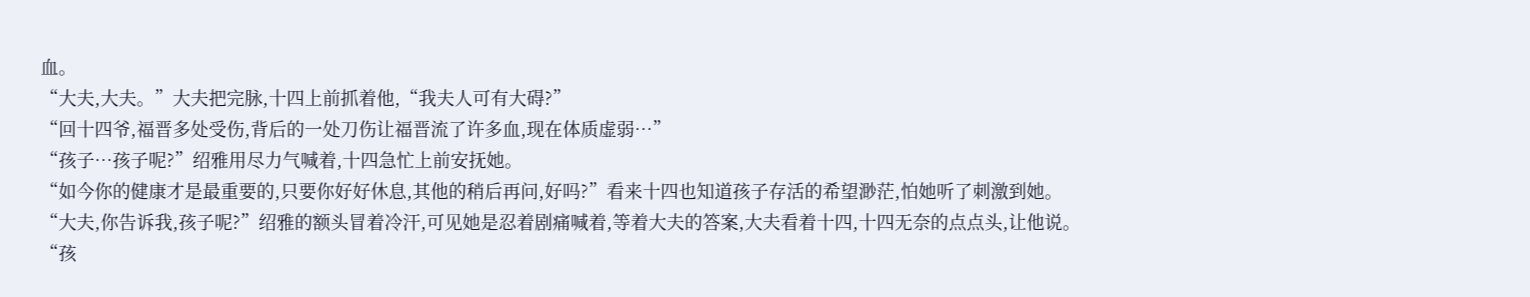血。
“大夫,大夫。”大夫把完脉,十四上前抓着他,“我夫人可有大碍?”
“回十四爷,福晋多处受伤,背后的一处刀伤让福晋流了许多血,现在体质虚弱…”
“孩子…孩子呢?”绍雅用尽力气喊着,十四急忙上前安抚她。
“如今你的健康才是最重要的,只要你好好休息,其他的稍后再问,好吗?”看来十四也知道孩子存活的希望渺茫,怕她听了刺激到她。
“大夫,你告诉我,孩子呢?”绍雅的额头冒着冷汗,可见她是忍着剧痛喊着,等着大夫的答案,大夫看着十四,十四无奈的点点头,让他说。
“孩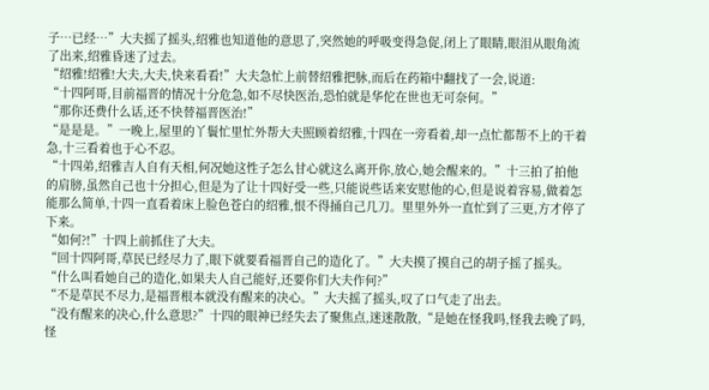子…已经…”大夫摇了摇头,绍雅也知道他的意思了,突然她的呼吸变得急促,闭上了眼睛,眼泪从眼角流了出来,绍雅昏迷了过去。
“绍雅!绍雅!大夫,大夫,快来看看!”大夫急忙上前替绍雅把脉,而后在药箱中翻找了一会,说道:
“十四阿哥,目前福晋的情况十分危急,如不尽快医治,恐怕就是华佗在世也无可奈何。”
“那你还费什么话,还不快替福晋医治!”
“是是是。”一晚上,屋里的丫鬟忙里忙外帮大夫照顾着绍雅,十四在一旁看着,却一点忙都帮不上的干着急,十三看着也于心不忍。
“十四弟,绍雅吉人自有天相,何况她这性子怎么甘心就这么离开你,放心,她会醒来的。”十三拍了拍他的肩膀,虽然自己也十分担心,但是为了让十四好受一些,只能说些话来安慰他的心,但是说着容易,做着怎能那么简单,十四一直看着床上脸色苍白的绍雅,恨不得捅自己几刀。里里外外一直忙到了三更,方才停了下来。
“如何?!”十四上前抓住了大夫。
“回十四阿哥,草民已经尽力了,眼下就要看福晋自己的造化了。”大夫摸了摸自己的胡子摇了摇头。
“什么叫看她自己的造化,如果夫人自己能好,还要你们大夫作何?”
“不是草民不尽力,是福晋根本就没有醒来的决心。”大夫摇了摇头,叹了口气走了出去。
“没有醒来的决心,什么意思?”十四的眼神已经失去了聚焦点,迷迷散散,“是她在怪我吗,怪我去晚了吗,怪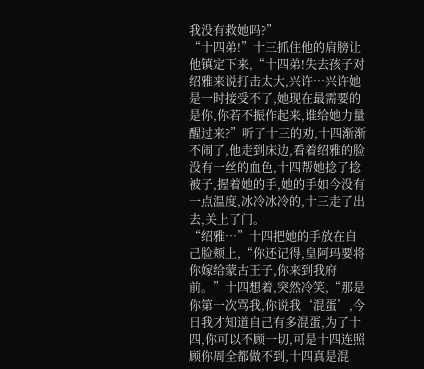我没有救她吗?”
“十四弟!”十三抓住他的肩膀让他镇定下来,“十四弟!失去孩子对绍雅来说打击太大,兴许…兴许她是一时接受不了,她现在最需要的是你,你若不振作起来,谁给她力量醒过来?”听了十三的劝,十四渐渐不闹了,他走到床边,看着绍雅的脸没有一丝的血色,十四帮她捻了捻被子,握着她的手,她的手如今没有一点温度,冰冷冰冷的,十三走了出去,关上了门。
“绍雅…”十四把她的手放在自己脸颊上,“你还记得,皇阿玛要将你嫁给蒙古王子,你来到我府前。”十四想着,突然冷笑,“那是你第一次骂我,你说我‘混蛋’,今日我才知道自己有多混蛋,为了十四,你可以不顾一切,可是十四连照顾你周全都做不到,十四真是混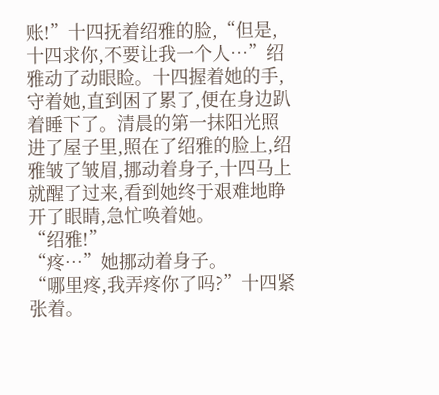账!”十四抚着绍雅的脸,“但是,十四求你,不要让我一个人…”绍雅动了动眼睑。十四握着她的手,守着她,直到困了累了,便在身边趴着睡下了。清晨的第一抹阳光照进了屋子里,照在了绍雅的脸上,绍雅皱了皱眉,挪动着身子,十四马上就醒了过来,看到她终于艰难地睁开了眼睛,急忙唤着她。
“绍雅!”
“疼…”她挪动着身子。
“哪里疼,我弄疼你了吗?”十四紧张着。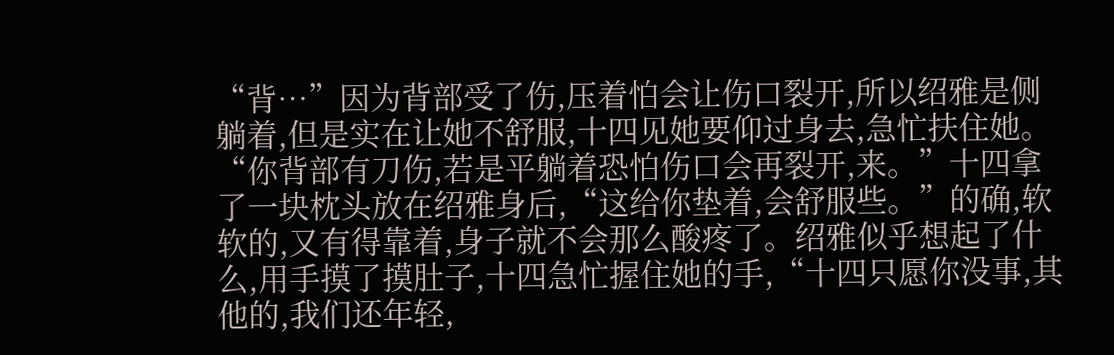“背…”因为背部受了伤,压着怕会让伤口裂开,所以绍雅是侧躺着,但是实在让她不舒服,十四见她要仰过身去,急忙扶住她。
“你背部有刀伤,若是平躺着恐怕伤口会再裂开,来。”十四拿了一块枕头放在绍雅身后,“这给你垫着,会舒服些。”的确,软软的,又有得靠着,身子就不会那么酸疼了。绍雅似乎想起了什么,用手摸了摸肚子,十四急忙握住她的手,“十四只愿你没事,其他的,我们还年轻,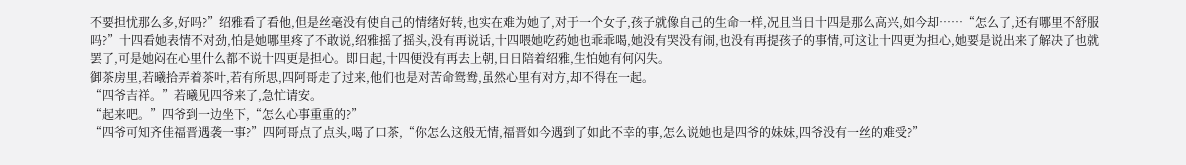不要担忧那么多,好吗?”绍雅看了看他,但是丝毫没有使自己的情绪好转,也实在难为她了,对于一个女子,孩子就像自己的生命一样,况且当日十四是那么高兴,如今却……“怎么了,还有哪里不舒服吗?”十四看她表情不对劲,怕是她哪里疼了不敢说,绍雅摇了摇头,没有再说话,十四喂她吃药她也乖乖喝,她没有哭没有闹,也没有再提孩子的事情,可这让十四更为担心,她要是说出来了解决了也就罢了,可是她闷在心里什么都不说十四更是担心。即日起,十四便没有再去上朝,日日陪着绍雅,生怕她有何闪失。
御茶房里,若曦拾弄着茶叶,若有所思,四阿哥走了过来,他们也是对苦命鸳鸯,虽然心里有对方,却不得在一起。
“四爷吉祥。”若曦见四爷来了,急忙请安。
“起来吧。”四爷到一边坐下,“怎么心事重重的?”
“四爷可知齐佳福晋遇袭一事?”四阿哥点了点头,喝了口茶,“你怎么这般无情,福晋如今遇到了如此不幸的事,怎么说她也是四爷的妹妹,四爷没有一丝的难受?”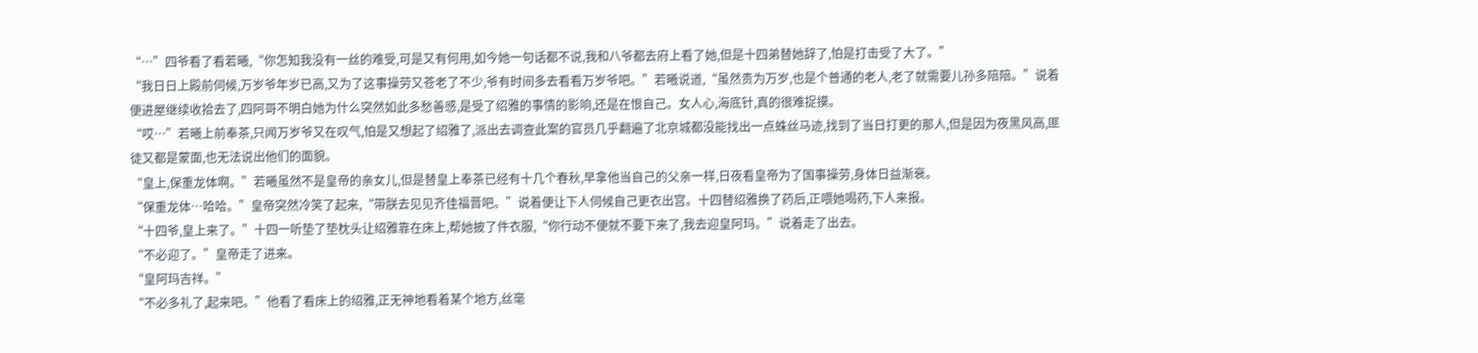“…”四爷看了看若曦,“你怎知我没有一丝的难受,可是又有何用,如今她一句话都不说,我和八爷都去府上看了她,但是十四弟替她辞了,怕是打击受了大了。”
“我日日上殿前伺候,万岁爷年岁已高,又为了这事操劳又苍老了不少,爷有时间多去看看万岁爷吧。”若曦说道,“虽然贵为万岁,也是个普通的老人,老了就需要儿孙多陪陪。”说着便进屋继续收拾去了,四阿哥不明白她为什么突然如此多愁善感,是受了绍雅的事情的影响,还是在恨自己。女人心,海底针,真的很难捉摸。
“哎…”若曦上前奉茶,只闻万岁爷又在叹气,怕是又想起了绍雅了,派出去调查此案的官员几乎翻遍了北京城都没能找出一点蛛丝马迹,找到了当日打更的那人,但是因为夜黑风高,匪徒又都是蒙面,也无法说出他们的面貌。
“皇上,保重龙体啊。”若曦虽然不是皇帝的亲女儿,但是替皇上奉茶已经有十几个春秋,早拿他当自己的父亲一样,日夜看皇帝为了国事操劳,身体日益渐衰。
“保重龙体…哈哈。”皇帝突然冷笑了起来,“带朕去见见齐佳福晋吧。”说着便让下人伺候自己更衣出宫。十四替绍雅换了药后,正喂她喝药,下人来报。
“十四爷,皇上来了。”十四一听垫了垫枕头让绍雅靠在床上,帮她披了件衣服,“你行动不便就不要下来了,我去迎皇阿玛。”说着走了出去。
“不必迎了。”皇帝走了进来。
“皇阿玛吉祥。”
“不必多礼了,起来吧。”他看了看床上的绍雅,正无神地看着某个地方,丝毫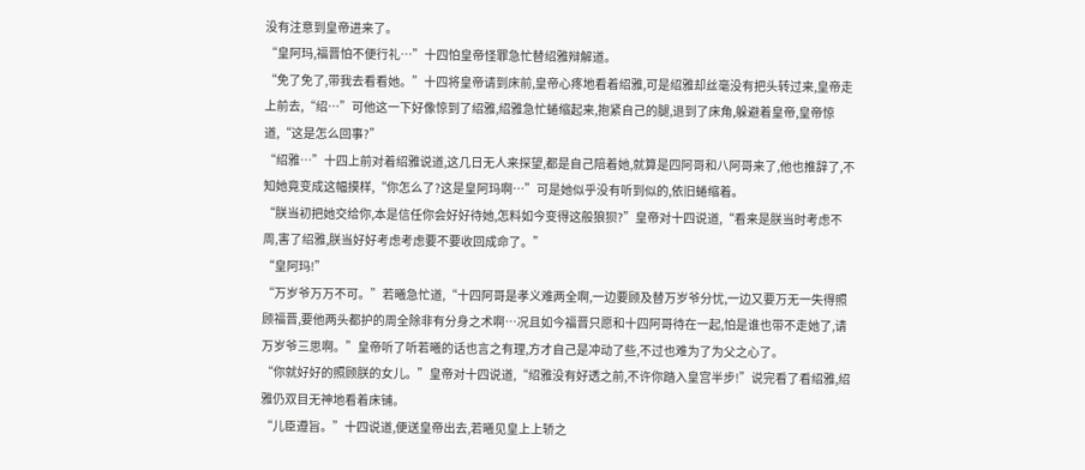没有注意到皇帝进来了。
“皇阿玛,福晋怕不便行礼…”十四怕皇帝怪罪急忙替绍雅辩解道。
“免了免了,带我去看看她。”十四将皇帝请到床前,皇帝心疼地看着绍雅,可是绍雅却丝毫没有把头转过来,皇帝走上前去,“绍…”可他这一下好像惊到了绍雅,绍雅急忙蜷缩起来,抱紧自己的腿,退到了床角,躲避着皇帝,皇帝惊道,“这是怎么回事?”
“绍雅…”十四上前对着绍雅说道,这几日无人来探望,都是自己陪着她,就算是四阿哥和八阿哥来了,他也推辞了,不知她竟变成这幅摸样,“你怎么了?这是皇阿玛啊…”可是她似乎没有听到似的,依旧蜷缩着。
“朕当初把她交给你,本是信任你会好好待她,怎料如今变得这般狼狈?”皇帝对十四说道,“看来是朕当时考虑不周,害了绍雅,朕当好好考虑考虑要不要收回成命了。”
“皇阿玛!”
“万岁爷万万不可。”若曦急忙道,“十四阿哥是孝义难两全啊,一边要顾及替万岁爷分忧,一边又要万无一失得照顾福晋,要他两头都护的周全除非有分身之术啊…况且如今福晋只愿和十四阿哥待在一起,怕是谁也带不走她了,请万岁爷三思啊。”皇帝听了听若曦的话也言之有理,方才自己是冲动了些,不过也难为了为父之心了。
“你就好好的照顾朕的女儿。”皇帝对十四说道,“绍雅没有好透之前,不许你踏入皇宫半步!”说完看了看绍雅,绍雅仍双目无神地看着床铺。
“儿臣遵旨。”十四说道,便送皇帝出去,若曦见皇上上轿之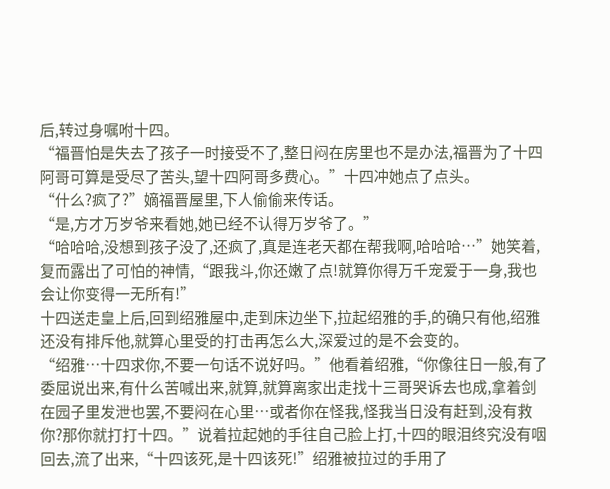后,转过身嘱咐十四。
“福晋怕是失去了孩子一时接受不了,整日闷在房里也不是办法,福晋为了十四阿哥可算是受尽了苦头,望十四阿哥多费心。”十四冲她点了点头。
“什么?疯了?”嫡福晋屋里,下人偷偷来传话。
“是,方才万岁爷来看她,她已经不认得万岁爷了。”
“哈哈哈,没想到孩子没了,还疯了,真是连老天都在帮我啊,哈哈哈…”她笑着,复而露出了可怕的神情,“跟我斗,你还嫩了点!就算你得万千宠爱于一身,我也会让你变得一无所有!”
十四送走皇上后,回到绍雅屋中,走到床边坐下,拉起绍雅的手,的确只有他,绍雅还没有排斥他,就算心里受的打击再怎么大,深爱过的是不会变的。
“绍雅…十四求你,不要一句话不说好吗。”他看着绍雅,“你像往日一般,有了委屈说出来,有什么苦喊出来,就算,就算离家出走找十三哥哭诉去也成,拿着剑在园子里发泄也罢,不要闷在心里…或者你在怪我,怪我当日没有赶到,没有救你?那你就打打十四。”说着拉起她的手往自己脸上打,十四的眼泪终究没有咽回去,流了出来,“十四该死,是十四该死!”绍雅被拉过的手用了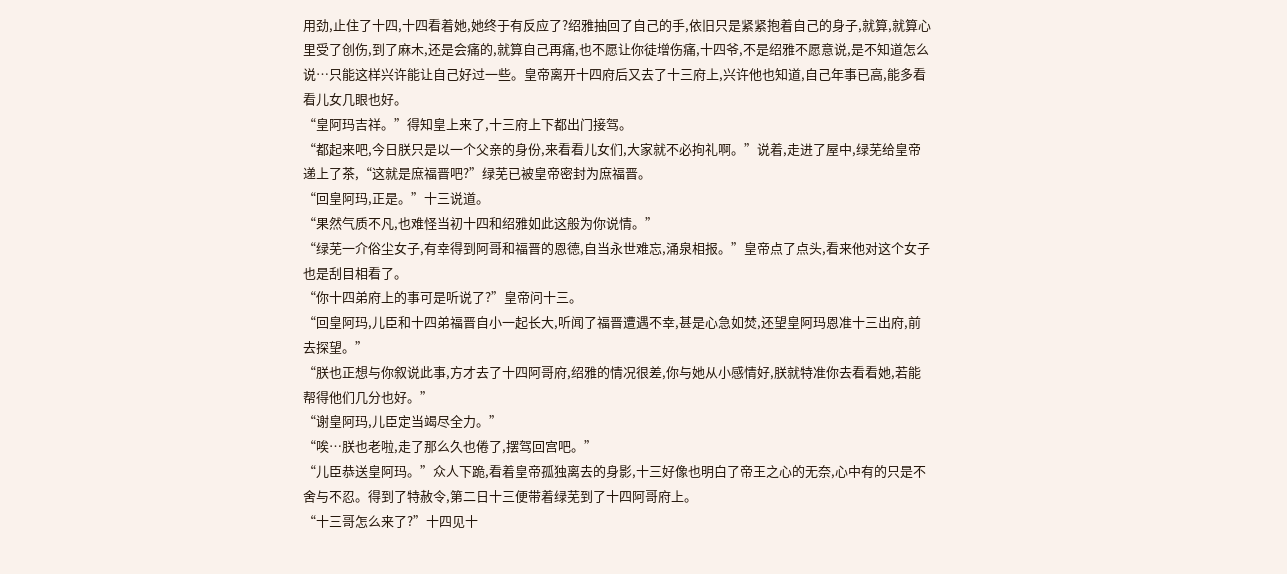用劲,止住了十四,十四看着她,她终于有反应了?绍雅抽回了自己的手,依旧只是紧紧抱着自己的身子,就算,就算心里受了创伤,到了麻木,还是会痛的,就算自己再痛,也不愿让你徒增伤痛,十四爷,不是绍雅不愿意说,是不知道怎么说…只能这样兴许能让自己好过一些。皇帝离开十四府后又去了十三府上,兴许他也知道,自己年事已高,能多看看儿女几眼也好。
“皇阿玛吉祥。”得知皇上来了,十三府上下都出门接驾。
“都起来吧,今日朕只是以一个父亲的身份,来看看儿女们,大家就不必拘礼啊。”说着,走进了屋中,绿芜给皇帝递上了茶,“这就是庶福晋吧?”绿芜已被皇帝密封为庶福晋。
“回皇阿玛,正是。”十三说道。
“果然气质不凡,也难怪当初十四和绍雅如此这般为你说情。”
“绿芜一介俗尘女子,有幸得到阿哥和福晋的恩德,自当永世难忘,涌泉相报。”皇帝点了点头,看来他对这个女子也是刮目相看了。
“你十四弟府上的事可是听说了?”皇帝问十三。
“回皇阿玛,儿臣和十四弟福晋自小一起长大,听闻了福晋遭遇不幸,甚是心急如焚,还望皇阿玛恩准十三出府,前去探望。”
“朕也正想与你叙说此事,方才去了十四阿哥府,绍雅的情况很差,你与她从小感情好,朕就特准你去看看她,若能帮得他们几分也好。”
“谢皇阿玛,儿臣定当竭尽全力。”
“唉…朕也老啦,走了那么久也倦了,摆驾回宫吧。”
“儿臣恭送皇阿玛。”众人下跪,看着皇帝孤独离去的身影,十三好像也明白了帝王之心的无奈,心中有的只是不舍与不忍。得到了特赦令,第二日十三便带着绿芜到了十四阿哥府上。
“十三哥怎么来了?”十四见十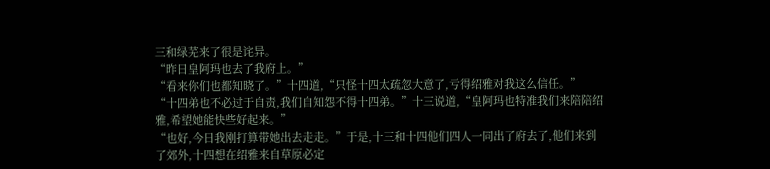三和绿芜来了很是诧异。
“昨日皇阿玛也去了我府上。”
“看来你们也都知晓了。”十四道,“只怪十四太疏忽大意了,亏得绍雅对我这么信任。”
“十四弟也不必过于自责,我们自知怨不得十四弟。”十三说道,“皇阿玛也特准我们来陪陪绍雅,希望她能快些好起来。”
“也好,今日我刚打算带她出去走走。”于是,十三和十四他们四人一同出了府去了,他们来到了郊外,十四想在绍雅来自草原必定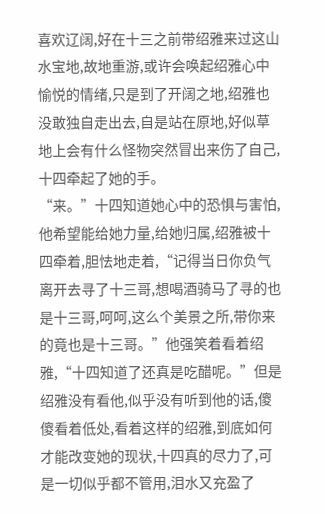喜欢辽阔,好在十三之前带绍雅来过这山水宝地,故地重游,或许会唤起绍雅心中愉悦的情绪,只是到了开阔之地,绍雅也没敢独自走出去,自是站在原地,好似草地上会有什么怪物突然冒出来伤了自己,十四牵起了她的手。
“来。”十四知道她心中的恐惧与害怕,他希望能给她力量,给她归属,绍雅被十四牵着,胆怯地走着,“记得当日你负气离开去寻了十三哥,想喝酒骑马了寻的也是十三哥,呵呵,这么个美景之所,带你来的竟也是十三哥。”他强笑着看着绍雅,“十四知道了还真是吃醋呢。”但是绍雅没有看他,似乎没有听到他的话,傻傻看着低处,看着这样的绍雅,到底如何才能改变她的现状,十四真的尽力了,可是一切似乎都不管用,泪水又充盈了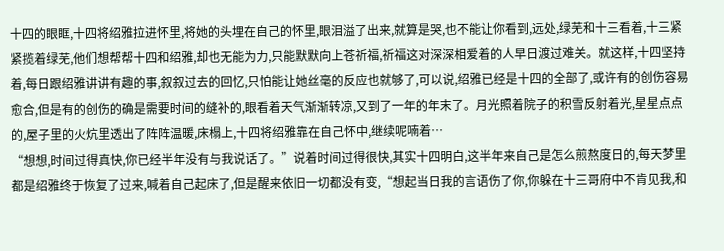十四的眼眶,十四将绍雅拉进怀里,将她的头埋在自己的怀里,眼泪溢了出来,就算是哭,也不能让你看到,远处,绿芜和十三看着,十三紧紧揽着绿芜,他们想帮帮十四和绍雅,却也无能为力,只能默默向上苍祈福,祈福这对深深相爱着的人早日渡过难关。就这样,十四坚持着,每日跟绍雅讲讲有趣的事,叙叙过去的回忆,只怕能让她丝毫的反应也就够了,可以说,绍雅已经是十四的全部了,或许有的创伤容易愈合,但是有的创伤的确是需要时间的缝补的,眼看着天气渐渐转凉,又到了一年的年末了。月光照着院子的积雪反射着光,星星点点的,屋子里的火炕里透出了阵阵温暖,床榻上,十四将绍雅靠在自己怀中,继续呢喃着…
“想想,时间过得真快,你已经半年没有与我说话了。”说着时间过得很快,其实十四明白,这半年来自己是怎么煎熬度日的,每天梦里都是绍雅终于恢复了过来,喊着自己起床了,但是醒来依旧一切都没有变,“想起当日我的言语伤了你,你躲在十三哥府中不肯见我,和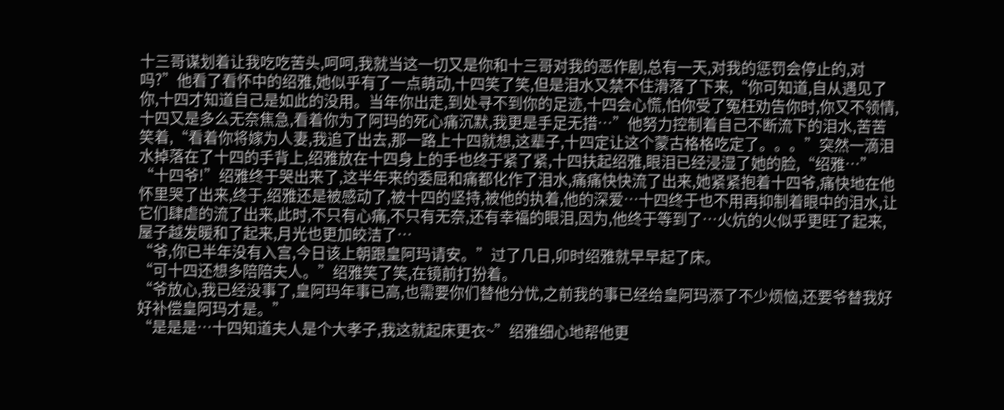十三哥谋划着让我吃吃苦头,呵呵,我就当这一切又是你和十三哥对我的恶作剧,总有一天,对我的惩罚会停止的,对吗?”他看了看怀中的绍雅,她似乎有了一点萌动,十四笑了笑,但是泪水又禁不住滑落了下来,“你可知道,自从遇见了你,十四才知道自己是如此的没用。当年你出走,到处寻不到你的足迹,十四会心慌,怕你受了冤枉劝告你时,你又不领情,十四又是多么无奈焦急,看着你为了阿玛的死心痛沉默,我更是手足无措…”他努力控制着自己不断流下的泪水,苦苦笑着,“看着你将嫁为人妻,我追了出去,那一路上十四就想,这辈子,十四定让这个蒙古格格吃定了。。。”突然一滴泪水掉落在了十四的手背上,绍雅放在十四身上的手也终于紧了紧,十四扶起绍雅,眼泪已经浸湿了她的脸,“绍雅…”
“十四爷!”绍雅终于哭出来了,这半年来的委屈和痛都化作了泪水,痛痛快快流了出来,她紧紧抱着十四爷,痛快地在他怀里哭了出来,终于,绍雅还是被感动了,被十四的坚持,被他的执着,他的深爱…十四终于也不用再抑制着眼中的泪水,让它们肆虐的流了出来,此时,不只有心痛,不只有无奈,还有幸福的眼泪,因为,他终于等到了…火炕的火似乎更旺了起来,屋子越发暖和了起来,月光也更加皎洁了…
“爷,你已半年没有入宫,今日该上朝跟皇阿玛请安。”过了几日,卯时绍雅就早早起了床。
“可十四还想多陪陪夫人。”绍雅笑了笑,在镜前打扮着。
“爷放心,我已经没事了,皇阿玛年事已高,也需要你们替他分忧,之前我的事已经给皇阿玛添了不少烦恼,还要爷替我好好补偿皇阿玛才是。”
“是是是…十四知道夫人是个大孝子,我这就起床更衣~”绍雅细心地帮他更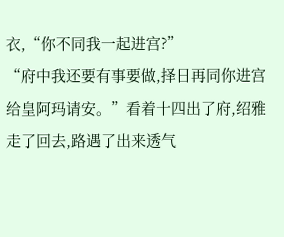衣,“你不同我一起进宫?”
“府中我还要有事要做,择日再同你进宫给皇阿玛请安。”看着十四出了府,绍雅走了回去,路遇了出来透气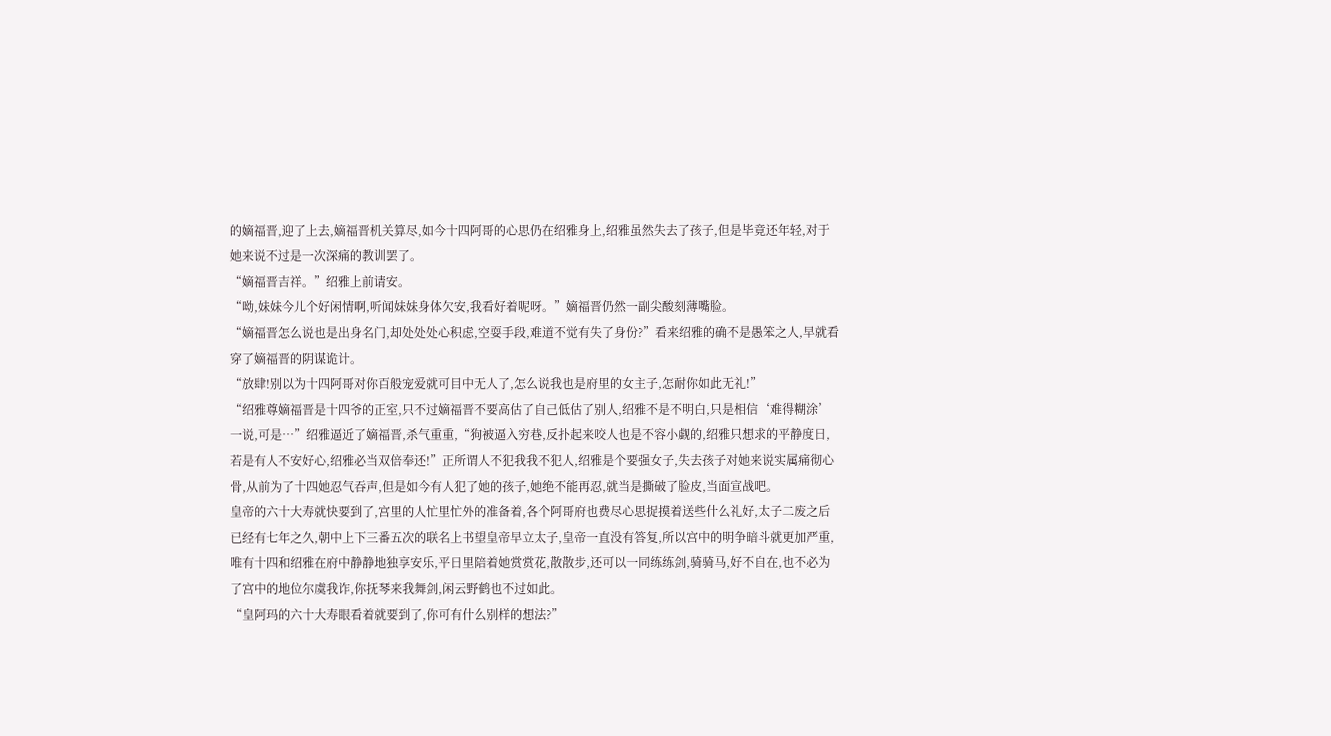的嫡福晋,迎了上去,嫡福晋机关算尽,如今十四阿哥的心思仍在绍雅身上,绍雅虽然失去了孩子,但是毕竟还年轻,对于她来说不过是一次深痛的教训罢了。
“嫡福晋吉祥。”绍雅上前请安。
“呦,妹妹今儿个好闲情啊,听闻妹妹身体欠安,我看好着呢呀。”嫡福晋仍然一副尖酸刻薄嘴脸。
“嫡福晋怎么说也是出身名门,却处处处心积虑,空耍手段,难道不觉有失了身份?”看来绍雅的确不是愚笨之人,早就看穿了嫡福晋的阴谋诡计。
“放肆!别以为十四阿哥对你百般宠爱就可目中无人了,怎么说我也是府里的女主子,怎耐你如此无礼!”
“绍雅尊嫡福晋是十四爷的正室,只不过嫡福晋不要高估了自己低估了别人,绍雅不是不明白,只是相信‘难得糊涂’一说,可是…”绍雅逼近了嫡福晋,杀气重重,“狗被逼入穷巷,反扑起来咬人也是不容小觑的,绍雅只想求的平静度日,若是有人不安好心,绍雅必当双倍奉还!”正所谓人不犯我我不犯人,绍雅是个要强女子,失去孩子对她来说实属痛彻心骨,从前为了十四她忍气吞声,但是如今有人犯了她的孩子,她绝不能再忍,就当是撕破了脸皮,当面宣战吧。
皇帝的六十大寿就快要到了,宫里的人忙里忙外的准备着,各个阿哥府也费尽心思捉摸着送些什么礼好,太子二废之后已经有七年之久,朝中上下三番五次的联名上书望皇帝早立太子,皇帝一直没有答复,所以宫中的明争暗斗就更加严重,唯有十四和绍雅在府中静静地独享安乐,平日里陪着她赏赏花,散散步,还可以一同练练剑,骑骑马,好不自在,也不必为了宫中的地位尔虞我诈,你抚琴来我舞剑,闲云野鹤也不过如此。
“皇阿玛的六十大寿眼看着就要到了,你可有什么别样的想法?”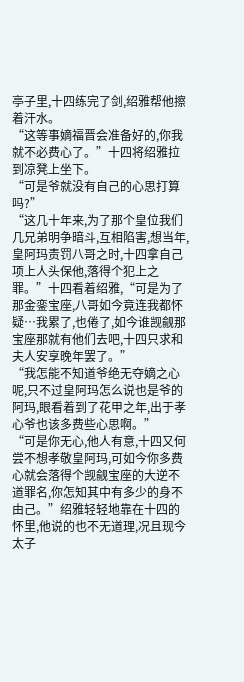亭子里,十四练完了剑,绍雅帮他擦着汗水。
“这等事嫡福晋会准备好的,你我就不必费心了。”十四将绍雅拉到凉凳上坐下。
“可是爷就没有自己的心思打算吗?”
“这几十年来,为了那个皇位我们几兄弟明争暗斗,互相陷害,想当年,皇阿玛责罚八哥之时,十四拿自己项上人头保他,落得个犯上之罪。”十四看着绍雅,“可是为了那金銮宝座,八哥如今竟连我都怀疑…我累了,也倦了,如今谁觊觎那宝座那就有他们去吧,十四只求和夫人安享晚年罢了。”
“我怎能不知道爷绝无夺嫡之心呢,只不过皇阿玛怎么说也是爷的阿玛,眼看着到了花甲之年,出于孝心爷也该多费些心思啊。”
“可是你无心,他人有意,十四又何尝不想孝敬皇阿玛,可如今你多费心就会落得个觊觎宝座的大逆不道罪名,你怎知其中有多少的身不由己。”绍雅轻轻地靠在十四的怀里,他说的也不无道理,况且现今太子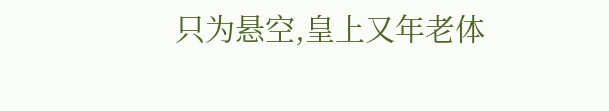只为悬空,皇上又年老体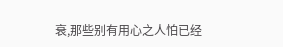衰,那些别有用心之人怕已经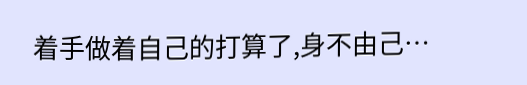着手做着自己的打算了,身不由己…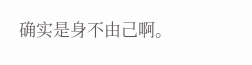确实是身不由己啊。